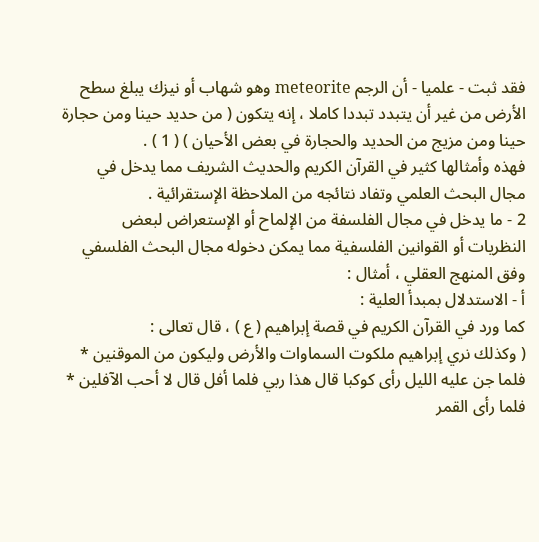فقد ثبت - علميا - أن الرجم meteorite وهو شهاب أو نيزك يبلغ سطح
الأرض من غير أن يتبدد تبددا كاملا ، إنه يتكون ( من حديد حينا ومن حجارة
حينا ومن مزيج من الحديد والحجارة في بعض الأحيان ) ( 1 ) .
فهذه وأمثالها كثير في القرآن الكريم والحديث الشريف مما يدخل في
مجال البحث العلمي وتفاد نتائجه من الملاحظة الإستقرائية .
2 - ما يدخل في مجال الفلسفة من الإلماح أو الإستعراض لبعض
النظريات أو القوانين الفلسفية مما يمكن دخوله مجال البحث الفلسفي
وفق المنهج العقلي ، أمثال :
أ - الاستدلال بمبدأ العلية :
كما ورد في القرآن الكريم في قصة إبراهيم ( ع ) ، قال تعالى :
( وكذلك نري إبراهيم ملكوت السماوات والأرض وليكون من الموقنين *
فلما جن عليه الليل رأى كوكبا قال هذا ربي فلما أفل قال لا أحب الآفلين *
فلما رأى القمر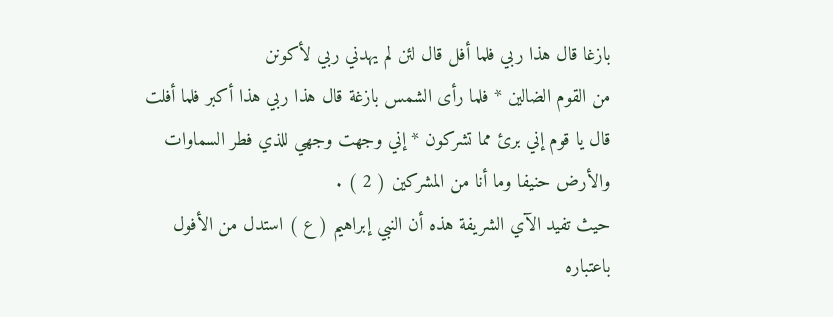بازغا قال هذا ربي فلما أفل قال لئن لم يهدني ربي لأكونن
من القوم الضالين * فلما رأى الشمس بازغة قال هذا ربي هذا أكبر فلما أفلت
قال يا قوم إني برئ مما تشركون * إني وجهت وجهي للذي فطر السماوات
والأرض حنيفا وما أنا من المشركين ( 2 ) .
حيث تفيد الآي الشريفة هذه أن النبي إبراهيم ( ع ) استدل من الأفول
باعتباره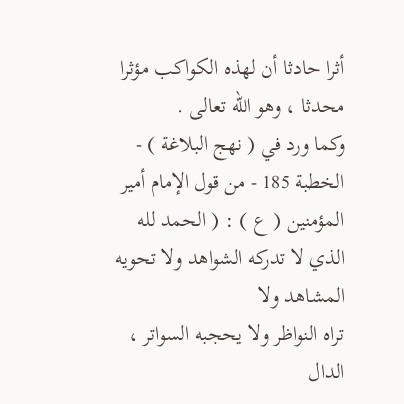أثرا حادثا أن لهذه الكواكب مؤثرا محدثا ، وهو الله تعالى .
وكما ورد في ( نهج البلاغة ) - الخطبة 185 - من قول الإمام أمير
المؤمنين ( ع ) : ( الحمد لله الذي لا تدركه الشواهد ولا تحويه المشاهد ولا
تراه النواظر ولا يحجبه السواتر ، الدال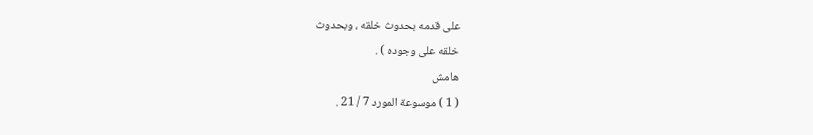على قدمه بحدوث خلقه ، وبحدوث
خلقه على وجوده ) .
هامش
( 1 ) موسوعة المورد 7 / 21 .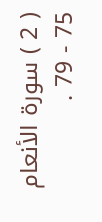( 2 ) سورة الأنعام 75 - 79 .